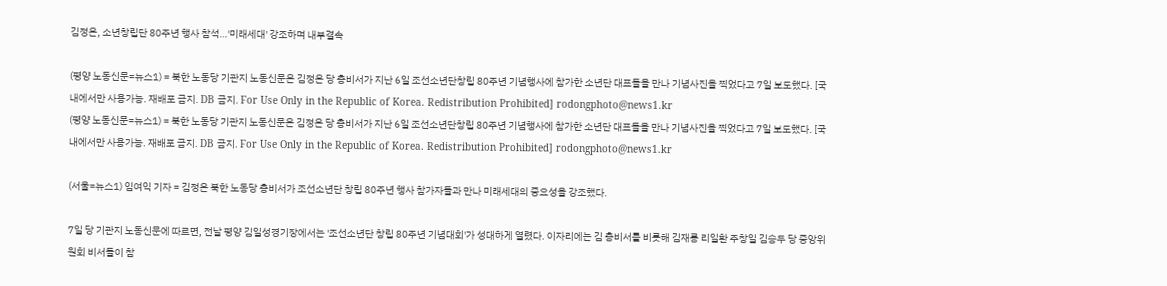김정은, 소년창립단 80주년 행사 참석…'미래세대' 강조하며 내부결속

(평양 노동신문=뉴스1) = 북한 노동당 기관지 노동신문은 김정은 당 총비서가 지난 6일 조선소년단창립 80주년 기념행사에 참가한 소년단 대표들을 만나 기념사진을 찍었다고 7일 보도했다. [국내에서만 사용가능. 재배포 금지. DB 금지. For Use Only in the Republic of Korea. Redistribution Prohibited] rodongphoto@news1.kr
(평양 노동신문=뉴스1) = 북한 노동당 기관지 노동신문은 김정은 당 총비서가 지난 6일 조선소년단창립 80주년 기념행사에 참가한 소년단 대표들을 만나 기념사진을 찍었다고 7일 보도했다. [국내에서만 사용가능. 재배포 금지. DB 금지. For Use Only in the Republic of Korea. Redistribution Prohibited] rodongphoto@news1.kr

(서울=뉴스1) 임여익 기자 = 김정은 북한 노동당 총비서가 조선소년단 창립 80주년 행사 참가자들과 만나 미래세대의 중요성을 강조했다.

7일 당 기관지 노동신문에 따르면, 전날 평양 김일성경기장에서는 '조선소년단 창립 80주년 기념대회'가 성대하게 열렸다. 이자리에는 김 총비서를 비롯해 김재룡 리일환 주창일 김승두 당 중앙위원회 비서들이 참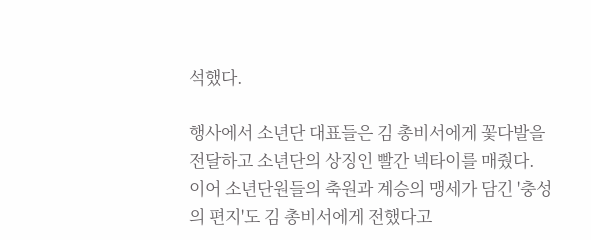석했다.

행사에서 소년단 대표들은 김 총비서에게 꽃다발을 전달하고 소년단의 상징인 빨간 넥타이를 매줬다. 이어 소년단원들의 축원과 계승의 맹세가 담긴 '충성의 편지'도 김 총비서에게 전했다고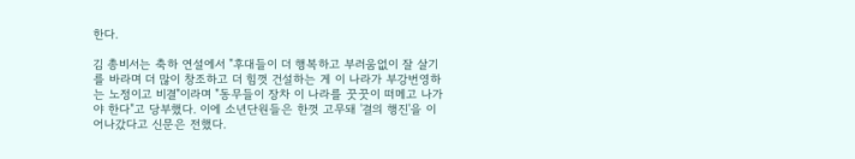한다.

김 총비서는 축하 연설에서 "후대들이 더 행복하고 부러움없이 잘 살기를 바라며 더 많이 창조하고 더 힘껏 건설하는 게 이 나라가 부강번영하는 노정이고 비결"이라며 "동무들이 장차 이 나라를 꿋꿋이 떠메고 나가야 한다"고 당부했다. 이에 소년단원들은 한껏 고무돼 '결의 행진'을 이어나갔다고 신문은 전했다.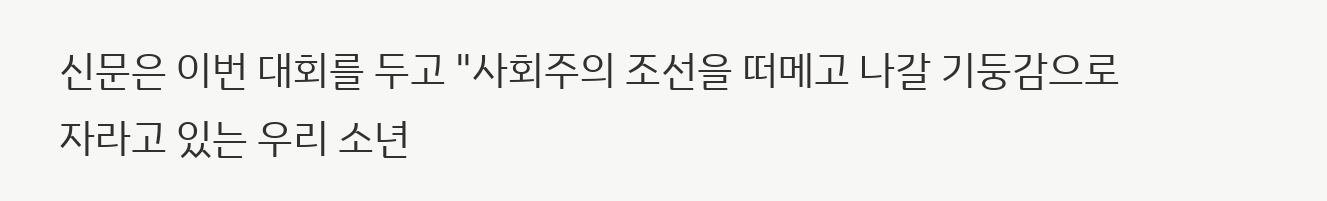신문은 이번 대회를 두고 "사회주의 조선을 떠메고 나갈 기둥감으로 자라고 있는 우리 소년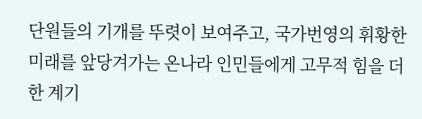단원들의 기개를 뚜렷이 보여주고, 국가번영의 휘황한 미래를 앞당겨가는 온나라 인민들에게 고무적 힘을 더한 계기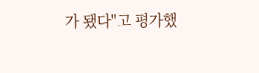가 됐다"고 평가했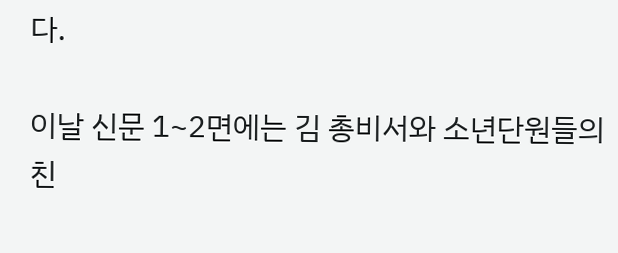다.

이날 신문 1~2면에는 김 총비서와 소년단원들의 친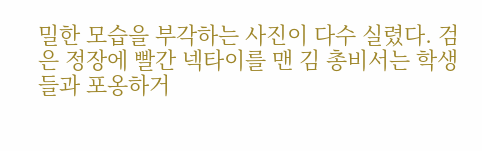밀한 모습을 부각하는 사진이 다수 실렸다. 검은 정장에 빨간 넥타이를 맨 김 총비서는 학생들과 포옹하거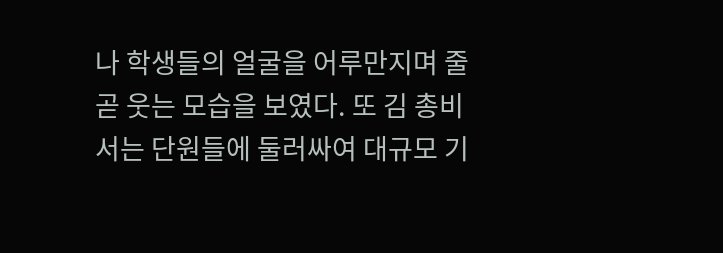나 학생들의 얼굴을 어루만지며 줄곧 웃는 모습을 보였다. 또 김 총비서는 단원들에 둘러싸여 대규모 기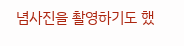념사진을 촬영하기도 했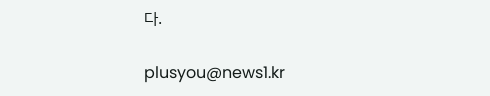다.

plusyou@news1.kr